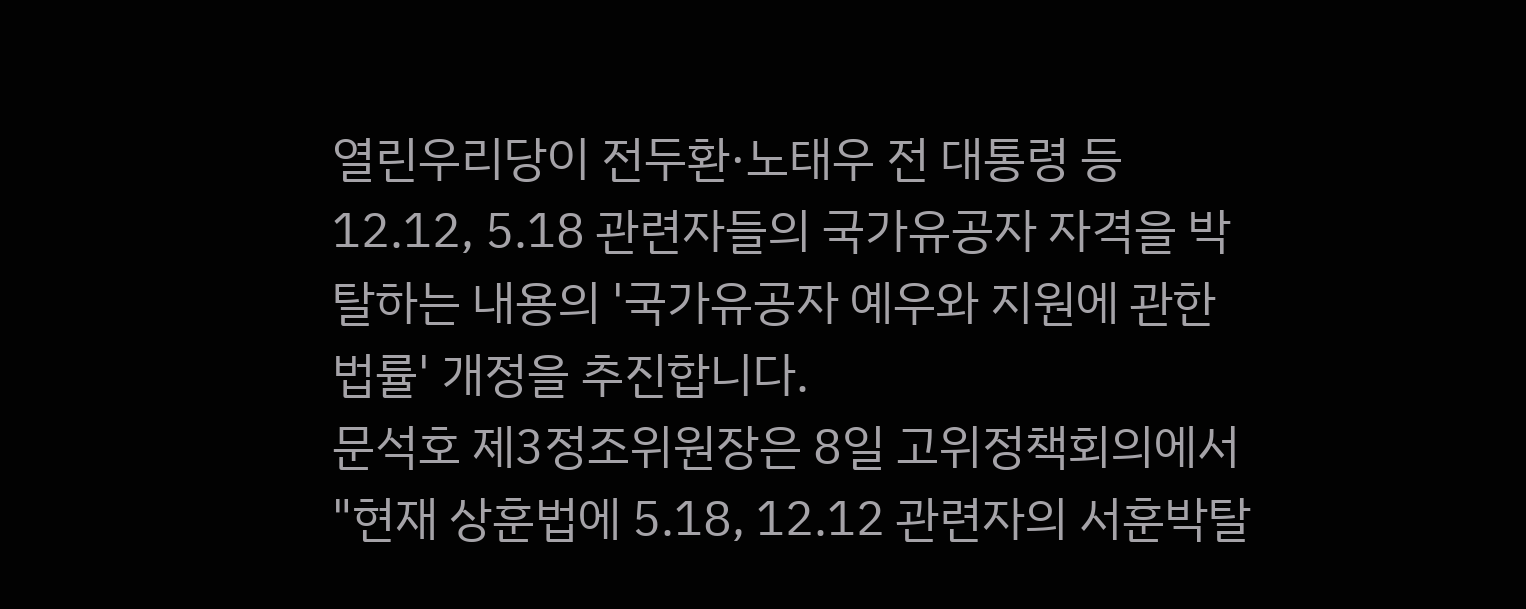열린우리당이 전두환·노태우 전 대통령 등 12.12, 5.18 관련자들의 국가유공자 자격을 박탈하는 내용의 '국가유공자 예우와 지원에 관한 법률' 개정을 추진합니다.
문석호 제3정조위원장은 8일 고위정책회의에서 "현재 상훈법에 5.18, 12.12 관련자의 서훈박탈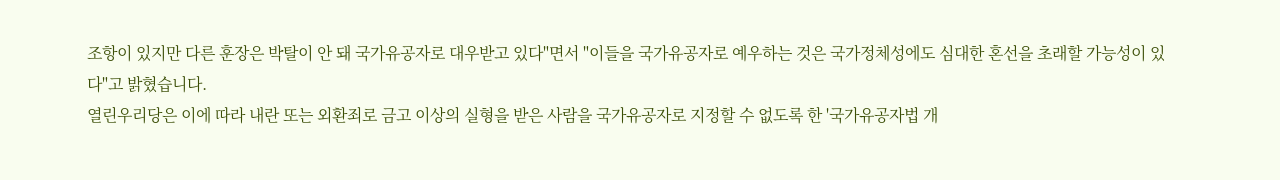조항이 있지만 다른 훈장은 박탈이 안 돼 국가유공자로 대우받고 있다"면서 "이들을 국가유공자로 예우하는 것은 국가정체성에도 심대한 혼선을 초래할 가능성이 있다"고 밝혔습니다.
열린우리당은 이에 따라 내란 또는 외환죄로 금고 이상의 실형을 받은 사람을 국가유공자로 지정할 수 없도록 한 '국가유공자법 개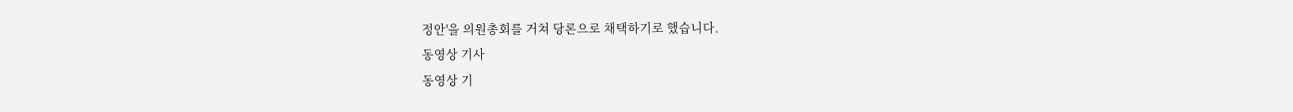정안'을 의원총회를 거쳐 당론으로 채택하기로 했습니다.
동영상 기사
동영상 기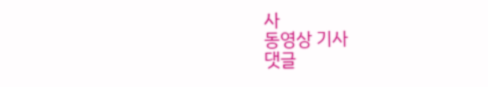사
동영상 기사
댓글